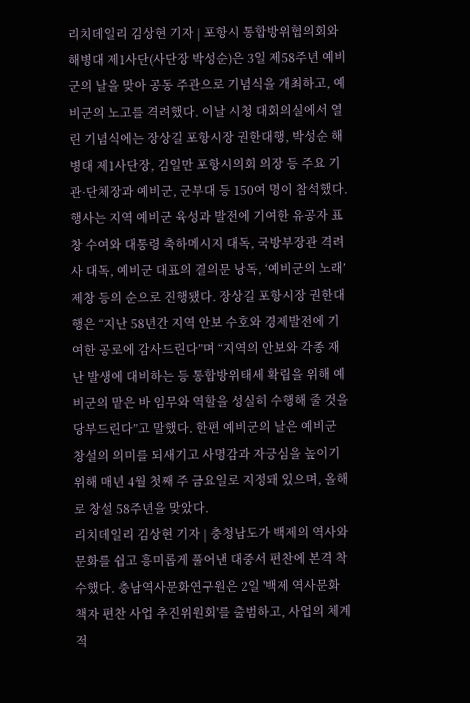리치데일리 김상현 기자 | 포항시 통합방위협의회와 해병대 제1사단(사단장 박성순)은 3일 제58주년 예비군의 날을 맞아 공동 주관으로 기념식을 개최하고, 예비군의 노고를 격려했다. 이날 시청 대회의실에서 열린 기념식에는 장상길 포항시장 권한대행, 박성순 해병대 제1사단장, 김일만 포항시의회 의장 등 주요 기관·단체장과 예비군, 군부대 등 150여 명이 참석했다. 행사는 지역 예비군 육성과 발전에 기여한 유공자 표창 수여와 대통령 축하메시지 대독, 국방부장관 격려사 대독, 예비군 대표의 결의문 낭독, ‘예비군의 노래’ 제창 등의 순으로 진행됐다. 장상길 포항시장 권한대행은 “지난 58년간 지역 안보 수호와 경제발전에 기여한 공로에 감사드린다”며 “지역의 안보와 각종 재난 발생에 대비하는 등 통합방위태세 확립을 위해 예비군의 맡은 바 임무와 역할을 성실히 수행해 줄 것을 당부드린다”고 말했다. 한편 예비군의 날은 예비군 창설의 의미를 되새기고 사명감과 자긍심을 높이기 위해 매년 4월 첫째 주 금요일로 지정돼 있으며, 올해로 창설 58주년을 맞았다.
리치데일리 김상현 기자 | 충청남도가 백제의 역사와 문화를 쉽고 흥미롭게 풀어낸 대중서 편찬에 본격 착수했다. 충남역사문화연구원은 2일 '백제 역사문화 책자 편찬 사업 추진위원회'를 출범하고, 사업의 체계적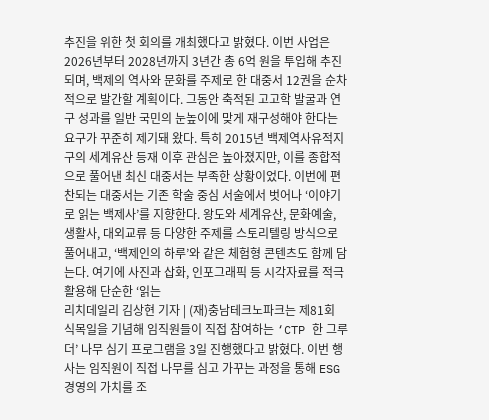추진을 위한 첫 회의를 개최했다고 밝혔다. 이번 사업은 2026년부터 2028년까지 3년간 총 6억 원을 투입해 추진되며, 백제의 역사와 문화를 주제로 한 대중서 12권을 순차적으로 발간할 계획이다. 그동안 축적된 고고학 발굴과 연구 성과를 일반 국민의 눈높이에 맞게 재구성해야 한다는 요구가 꾸준히 제기돼 왔다. 특히 2015년 백제역사유적지구의 세계유산 등재 이후 관심은 높아졌지만, 이를 종합적으로 풀어낸 최신 대중서는 부족한 상황이었다. 이번에 편찬되는 대중서는 기존 학술 중심 서술에서 벗어나 ‘이야기로 읽는 백제사’를 지향한다. 왕도와 세계유산, 문화예술, 생활사, 대외교류 등 다양한 주제를 스토리텔링 방식으로 풀어내고, ‘백제인의 하루’와 같은 체험형 콘텐츠도 함께 담는다. 여기에 사진과 삽화, 인포그래픽 등 시각자료를 적극 활용해 단순한 ‘읽는
리치데일리 김상현 기자 | (재)충남테크노파크는 제81회 식목일을 기념해 임직원들이 직접 참여하는 ‘CTP 한 그루 더’ 나무 심기 프로그램을 3일 진행했다고 밝혔다. 이번 행사는 임직원이 직접 나무를 심고 가꾸는 과정을 통해 ESG 경영의 가치를 조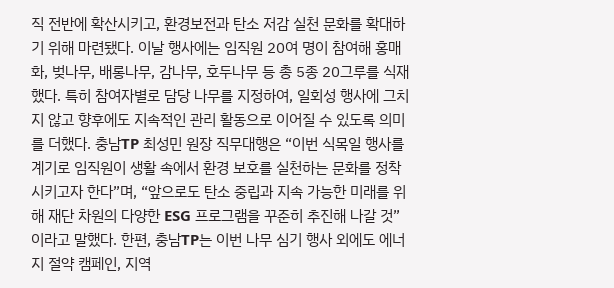직 전반에 확산시키고, 환경보전과 탄소 저감 실천 문화를 확대하기 위해 마련됐다. 이날 행사에는 임직원 20여 명이 참여해 홍매화, 벚나무, 배롱나무, 감나무, 호두나무 등 총 5종 20그루를 식재했다. 특히 참여자별로 담당 나무를 지정하여, 일회성 행사에 그치지 않고 향후에도 지속적인 관리 활동으로 이어질 수 있도록 의미를 더했다. 충남TP 최성민 원장 직무대행은 “이번 식목일 행사를 계기로 임직원이 생활 속에서 환경 보호를 실천하는 문화를 정착시키고자 한다”며, “앞으로도 탄소 중립과 지속 가능한 미래를 위해 재단 차원의 다양한 ESG 프로그램을 꾸준히 추진해 나갈 것”이라고 말했다. 한편, 충남TP는 이번 나무 심기 행사 외에도 에너지 절약 캠페인, 지역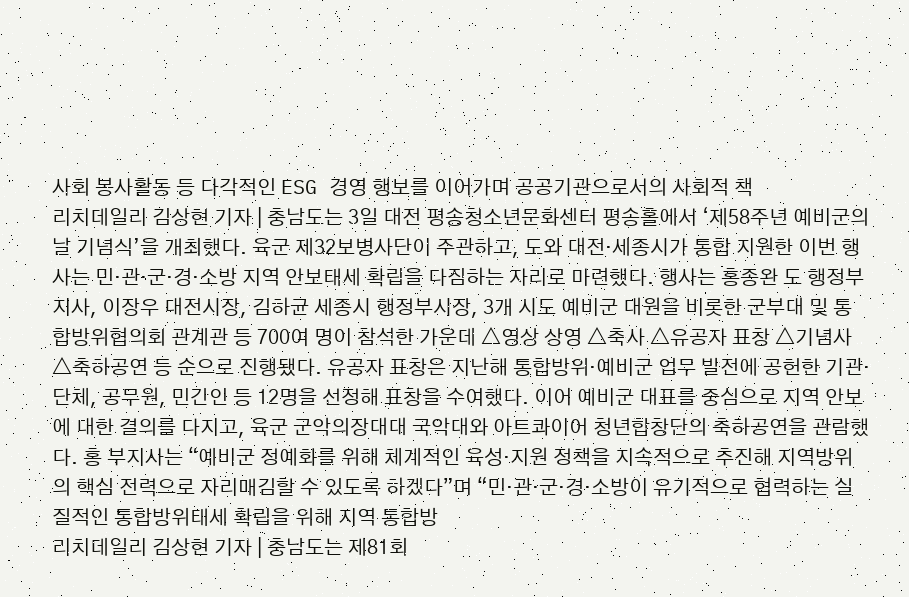사회 봉사활동 등 다각적인 ESG 경영 행보를 이어가며 공공기관으로서의 사회적 책
리치데일리 김상현 기자 | 충남도는 3일 대전 평송청소년문화센터 평송홀에서 ‘제58주년 예비군의 날 기념식’을 개최했다. 육군 제32보병사단이 주관하고, 도와 대전·세종시가 통합 지원한 이번 행사는 민·관·군·경·소방 지역 안보태세 확립을 다짐하는 자리로 마련했다. 행사는 홍종완 도 행정부지사, 이장우 대전시장, 김하균 세종시 행정부시장, 3개 시도 예비군 대원을 비롯한 군부대 및 통합방위협의회 관계관 등 700여 명이 참석한 가운데 △영상 상영 △축사 △유공자 표창 △기념사 △축하공연 등 순으로 진행됐다. 유공자 표창은 지난해 통합방위·예비군 업무 발전에 공헌한 기관·단체, 공무원, 민간인 등 12명을 선정해 표창을 수여했다. 이어 예비군 대표를 중심으로 지역 안보에 대한 결의를 다지고, 육군 군악의장대대 국악대와 아트콰이어 청년합창단의 축하공연을 관람했다. 홍 부지사는 “예비군 정예화를 위해 체계적인 육성·지원 정책을 지속적으로 추진해 지역방위의 핵심 전력으로 자리매김할 수 있도록 하겠다”며 “민·관·군·경·소방이 유기적으로 협력하는 실질적인 통합방위태세 확립을 위해 지역 통합방
리치데일리 김상현 기자 | 충남도는 제81회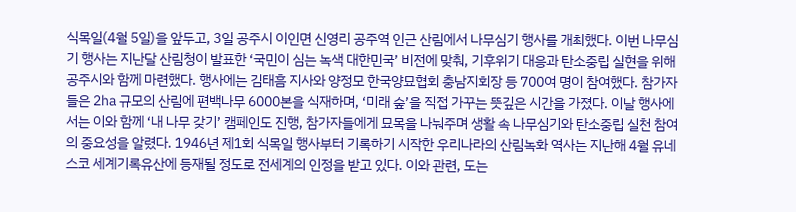식목일(4월 5일)을 앞두고, 3일 공주시 이인면 신영리 공주역 인근 산림에서 나무심기 행사를 개최했다. 이번 나무심기 행사는 지난달 산림청이 발표한 ‘국민이 심는 녹색 대한민국’ 비전에 맞춰, 기후위기 대응과 탄소중립 실현을 위해 공주시와 함께 마련했다. 행사에는 김태흠 지사와 양정모 한국양묘협회 충남지회장 등 700여 명이 참여했다. 참가자들은 2㏊ 규모의 산림에 편백나무 6000본을 식재하며, ‘미래 숲’을 직접 가꾸는 뜻깊은 시간을 가졌다. 이날 행사에서는 이와 함께 ‘내 나무 갖기’ 캠페인도 진행, 참가자들에게 묘목을 나눠주며 생활 속 나무심기와 탄소중립 실천 참여의 중요성을 알렸다. 1946년 제1회 식목일 행사부터 기록하기 시작한 우리나라의 산림녹화 역사는 지난해 4월 유네스코 세계기록유산에 등재될 정도로 전세계의 인정을 받고 있다. 이와 관련, 도는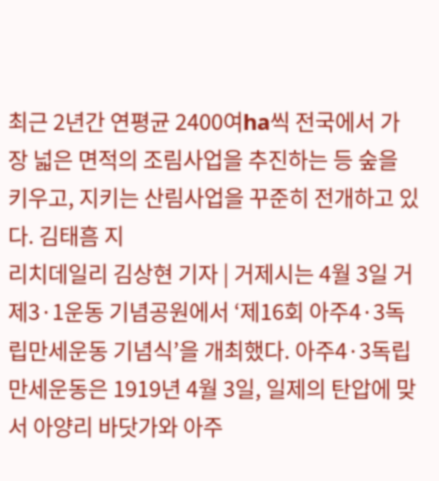최근 2년간 연평균 2400여ha씩 전국에서 가장 넓은 면적의 조림사업을 추진하는 등 숲을 키우고, 지키는 산림사업을 꾸준히 전개하고 있다. 김태흠 지
리치데일리 김상현 기자 | 거제시는 4월 3일 거제3·1운동 기념공원에서 ‘제16회 아주4·3독립만세운동 기념식’을 개최했다. 아주4·3독립만세운동은 1919년 4월 3일, 일제의 탄압에 맞서 아양리 바닷가와 아주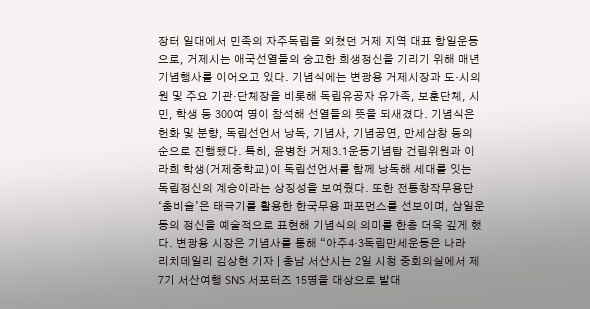장터 일대에서 민족의 자주독립을 외쳤던 거제 지역 대표 항일운동으로, 거제시는 애국선열들의 숭고한 희생정신을 기리기 위해 매년 기념행사를 이어오고 있다. 기념식에는 변광용 거제시장과 도‧시의원 및 주요 기관·단체장을 비롯해 독립유공자 유가족, 보훈단체, 시민, 학생 등 300여 명이 참석해 선열들의 뜻을 되새겼다. 기념식은 헌화 및 분향, 독립선언서 낭독, 기념사, 기념공연, 만세삼창 등의 순으로 진행됐다. 특히, 윤병찬 거제3․1운동기념탑 건립위원과 이라희 학생(거제중학교)이 독립선언서를 함께 낭독해 세대를 잇는 독립정신의 계승이라는 상징성을 보여줬다. 또한 전통창작무용단 ‘춤비슬’은 태극기를 활용한 한국무용 퍼포먼스를 선보이며, 삼일운동의 정신을 예술적으로 표현해 기념식의 의미를 한층 더욱 깊게 했다. 변광용 시장은 기념사를 통해 “아주4·3독립만세운동은 나라
리치데일리 김상현 기자 | 충남 서산시는 2일 시청 중회의실에서 제7기 서산여행 SNS 서포터즈 15명을 대상으로 발대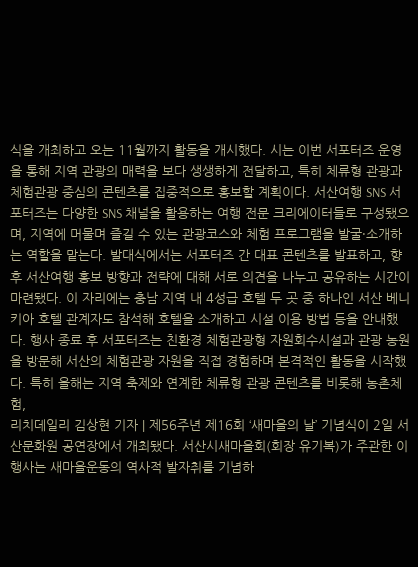식을 개최하고 오는 11월까지 활동을 개시했다. 시는 이번 서포터즈 운영을 통해 지역 관광의 매력을 보다 생생하게 전달하고, 특히 체류형 관광과 체험관광 중심의 콘텐츠를 집중적으로 홍보할 계획이다. 서산여행 SNS 서포터즈는 다양한 SNS 채널을 활용하는 여행 전문 크리에이터들로 구성됐으며, 지역에 머물며 즐길 수 있는 관광코스와 체험 프로그램을 발굴·소개하는 역할을 맡는다. 발대식에서는 서포터즈 간 대표 콘텐츠를 발표하고, 향후 서산여행 홍보 방향과 전략에 대해 서로 의견을 나누고 공유하는 시간이 마련됐다. 이 자리에는 충남 지역 내 4성급 호텔 두 곳 중 하나인 서산 베니키아 호텔 관계자도 참석해 호텔을 소개하고 시설 이용 방법 등을 안내했다. 행사 종료 후 서포터즈는 친환경 체험관광형 자원회수시설과 관광 농원을 방문해 서산의 체험관광 자원을 직접 경험하며 본격적인 활동을 시작했다. 특히 올해는 지역 축제와 연계한 체류형 관광 콘텐츠를 비롯해 농촌체험,
리치데일리 김상현 기자 | 제56주년 제16회 ‘새마을의 날’ 기념식이 2일 서산문화원 공연장에서 개최됐다. 서산시새마을회(회장 유기복)가 주관한 이 행사는 새마을운동의 역사적 발자취를 기념하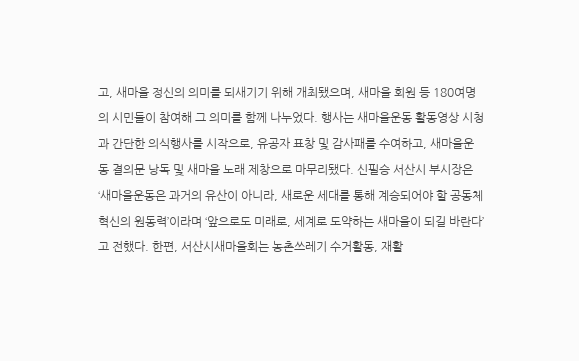고, 새마을 정신의 의미를 되새기기 위해 개최됐으며, 새마을 회원 등 180여명의 시민들이 참여해 그 의미를 함께 나누었다. 행사는 새마을운동 활동영상 시청과 간단한 의식행사를 시작으로, 유공자 표창 및 감사패를 수여하고, 새마을운동 결의문 낭독 및 새마을 노래 제창으로 마무리됐다. 신필승 서산시 부시장은 ‘새마을운동은 과거의 유산이 아니라, 새로운 세대를 통해 계승되어야 할 공동체 혁신의 원동력’이라며 ‘앞으로도 미래로, 세계로 도약하는 새마을이 되길 바란다’고 전했다. 한편, 서산시새마을회는 농촌쓰레기 수거활동, 재활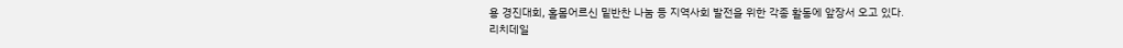용 경진대회, 홀몸어르신 밑반찬 나눔 등 지역사회 발전을 위한 각종 활동에 앞장서 오고 있다.
리치데일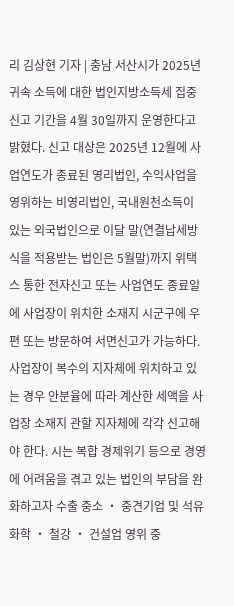리 김상현 기자 | 충남 서산시가 2025년 귀속 소득에 대한 법인지방소득세 집중신고 기간을 4월 30일까지 운영한다고 밝혔다. 신고 대상은 2025년 12월에 사업연도가 종료된 영리법인, 수익사업을 영위하는 비영리법인, 국내원천소득이 있는 외국법인으로 이달 말(연결납세방식을 적용받는 법인은 5월말)까지 위택스 통한 전자신고 또는 사업연도 종료일에 사업장이 위치한 소재지 시군구에 우편 또는 방문하여 서면신고가 가능하다. 사업장이 복수의 지자체에 위치하고 있는 경우 안분율에 따라 계산한 세액을 사업장 소재지 관할 지자체에 각각 신고해야 한다. 시는 복합 경제위기 등으로 경영에 어려움을 겪고 있는 법인의 부담을 완화하고자 수출 중소 ‧ 중견기업 및 석유화학 ‧ 철강 ‧ 건설업 영위 중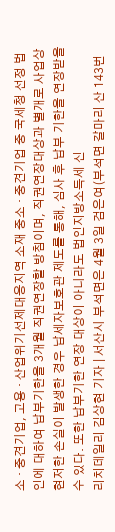소 ‧ 중견기업, 고용 ‧ 산업위기선제대응지역 소재 중소 ‧ 중견기업 중 국세청 선정 법인에 대하여 납부기한을 3개월 직권연장할 방침이며, 직권연장대상과 별개로 사업상 현저한 손실이 발생한 경우 납세자보호관 제도를 통해, 심사 후 납부 기한을 연장받을 수 있다. 또한 납부기한 연장 대상이 아니라도 법인지방소득세 신
리치데일리 김상현 기자 | 서산시 부석면은 4월 3일 검은여(부석면 갈마리 산 143번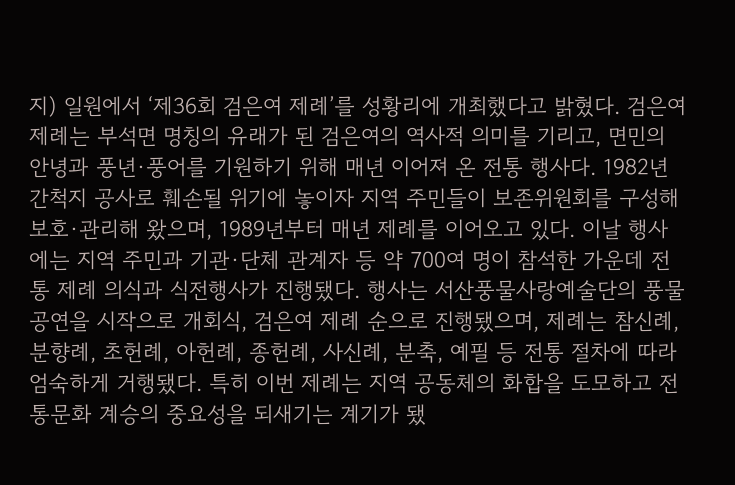지) 일원에서 ‘제36회 검은여 제례’를 성황리에 개최했다고 밝혔다. 검은여 제례는 부석면 명칭의 유래가 된 검은여의 역사적 의미를 기리고, 면민의 안녕과 풍년·풍어를 기원하기 위해 매년 이어져 온 전통 행사다. 1982년 간척지 공사로 훼손될 위기에 놓이자 지역 주민들이 보존위원회를 구성해 보호·관리해 왔으며, 1989년부터 매년 제례를 이어오고 있다. 이날 행사에는 지역 주민과 기관·단체 관계자 등 약 700여 명이 참석한 가운데 전통 제례 의식과 식전행사가 진행됐다. 행사는 서산풍물사랑예술단의 풍물공연을 시작으로 개회식, 검은여 제례 순으로 진행됐으며, 제례는 참신례, 분향례, 초헌례, 아헌례, 종헌례, 사신례, 분축, 예필 등 전통 절차에 따라 엄숙하게 거행됐다. 특히 이번 제례는 지역 공동체의 화합을 도모하고 전통문화 계승의 중요성을 되새기는 계기가 됐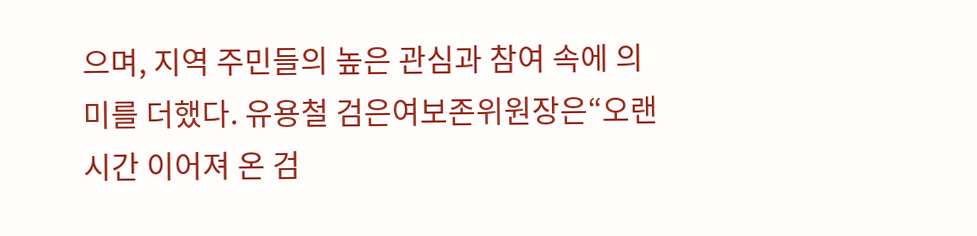으며, 지역 주민들의 높은 관심과 참여 속에 의미를 더했다. 유용철 검은여보존위원장은“오랜 시간 이어져 온 검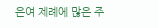은여 제례에 많은 주